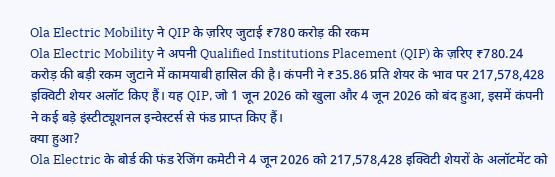Ola Electric Mobility ने QIP के ज़रिए जुटाई ₹780 करोड़ की रकम
Ola Electric Mobility ने अपनी Qualified Institutions Placement (QIP) के ज़रिए ₹780.24 करोड़ की बड़ी रकम जुटाने में कामयाबी हासिल की है। कंपनी ने ₹35.86 प्रति शेयर के भाव पर 217,578,428 इक्विटी शेयर अलॉट किए हैं। यह QIP, जो 1 जून 2026 को खुला और 4 जून 2026 को बंद हुआ, इसमें कंपनी ने कई बड़े इंस्टीट्यूशनल इन्वेस्टर्स से फंड प्राप्त किए हैं।
क्या हुआ?
Ola Electric के बोर्ड की फंड रेजिंग कमेटी ने 4 जून 2026 को 217,578,428 इक्विटी शेयरों के अलॉटमेंट को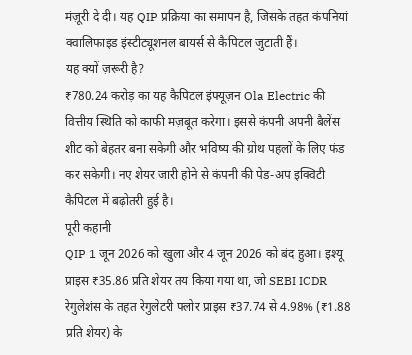मंज़ूरी दे दी। यह QIP प्रक्रिया का समापन है, जिसके तहत कंपनियां क्वालिफाइड इंस्टीट्यूशनल बायर्स से कैपिटल जुटाती हैं।
यह क्यों ज़रूरी है?
₹780.24 करोड़ का यह कैपिटल इंफ्यूज़न Ola Electric की वित्तीय स्थिति को काफी मज़बूत करेगा। इससे कंपनी अपनी बैलेंस शीट को बेहतर बना सकेगी और भविष्य की ग्रोथ पहलों के लिए फंड कर सकेगी। नए शेयर जारी होने से कंपनी की पेड-अप इक्विटी कैपिटल में बढ़ोतरी हुई है।
पूरी कहानी
QIP 1 जून 2026 को खुला और 4 जून 2026 को बंद हुआ। इश्यू प्राइस ₹35.86 प्रति शेयर तय किया गया था, जो SEBI ICDR रेगुलेशंस के तहत रेगुलेटरी फ्लोर प्राइस ₹37.74 से 4.98% (₹1.88 प्रति शेयर) के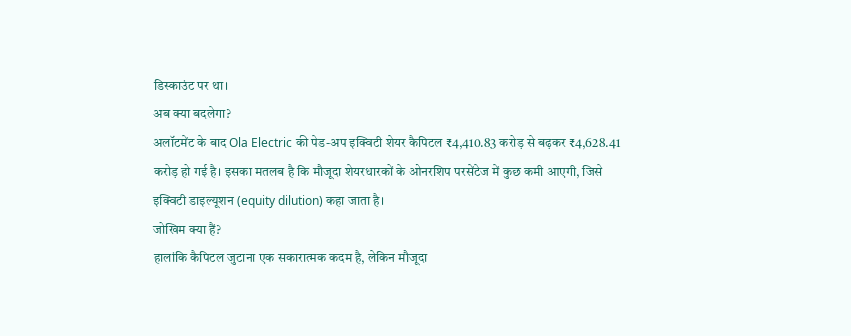डिस्काउंट पर था।
अब क्या बदलेगा?
अलॉटमेंट के बाद Ola Electric की पेड-अप इक्विटी शेयर कैपिटल ₹4,410.83 करोड़ से बढ़कर ₹4,628.41 करोड़ हो गई है। इसका मतलब है कि मौजूदा शेयरधारकों के ओनरशिप परसेंटेज में कुछ कमी आएगी, जिसे इक्विटी डाइल्यूशन (equity dilution) कहा जाता है।
जोखिम क्या हैं?
हालांकि कैपिटल जुटाना एक सकारात्मक कदम है, लेकिन मौजूदा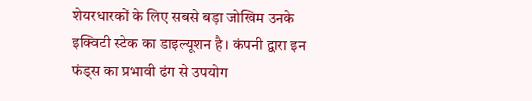शेयरधारकों के लिए सबसे बड़ा जोखिम उनके इक्विटी स्टेक का डाइल्यूशन है। कंपनी द्वारा इन फंड्स का प्रभावी ढंग से उपयोग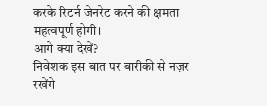करके रिटर्न जेनरेट करने की क्षमता महत्वपूर्ण होगी।
आगे क्या देखें?
निवेशक इस बात पर बारीकी से नज़र रखेंगे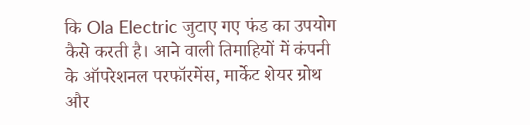कि Ola Electric जुटाए गए फंड का उपयोग कैसे करती है। आने वाली तिमाहियों में कंपनी के ऑपरेशनल परफॉरमेंस, मार्केट शेयर ग्रोथ और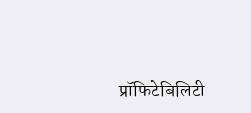प्रॉफिटेबिलिटी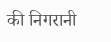की निगरानी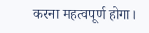करना महत्वपूर्ण होगा।